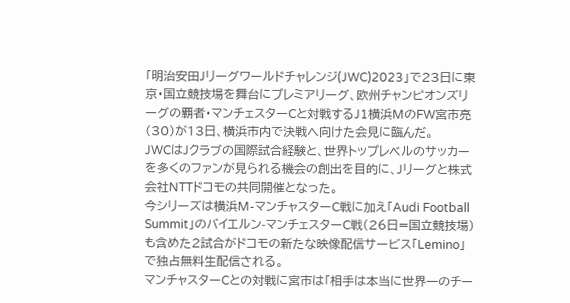「明治安田Jリーグワールドチャレンジ(JWC)2023」で23日に東京・国立競技場を舞台にプレミアリーグ、欧州チャンピオンズリーグの覇者・マンチェスターCと対戦するJ1横浜MのFW宮市亮(30)が13日、横浜市内で決戦へ向けた会見に臨んだ。
JWCはJクラブの国際試合経験と、世界トップレベルのサッカーを多くのファンが見られる機会の創出を目的に、Jリーグと株式会社NTTドコモの共同開催となった。
今シリーズは横浜M-マンチャスターC戦に加え「Audi Football Summit」のバイエルン-マンチェスターC戦(26日=国立競技場)も含めた2試合がドコモの新たな映像配信サービス「Lemino」で独占無料生配信される。
マンチャスターCとの対戦に宮市は「相手は本当に世界一のチー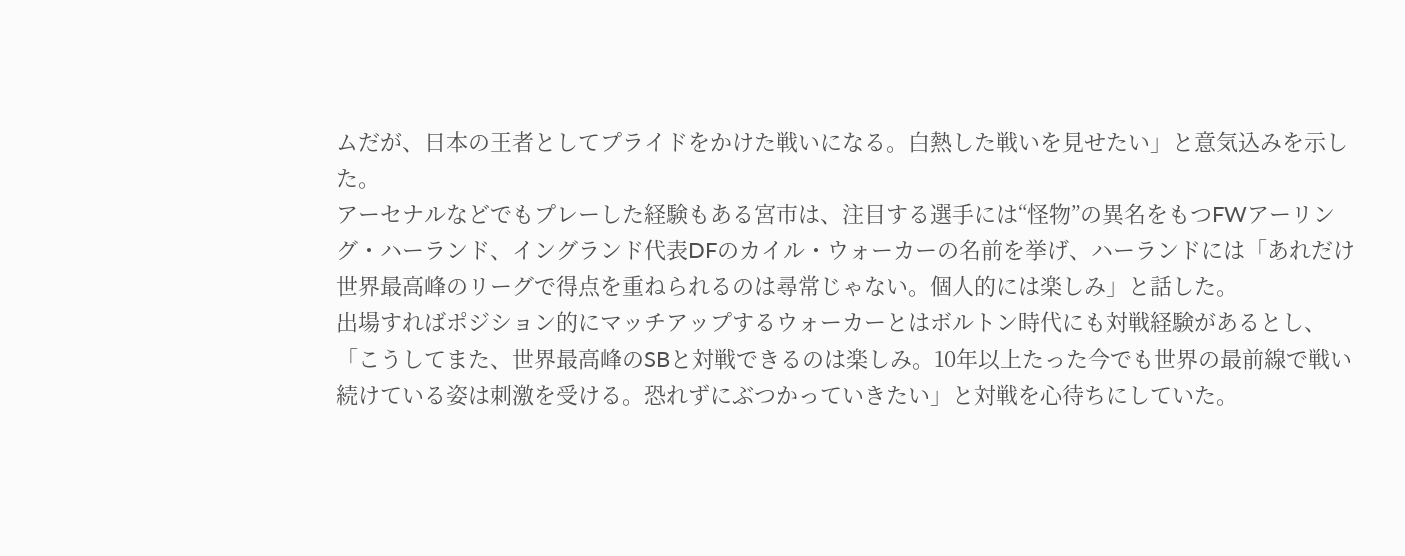ムだが、日本の王者としてプライドをかけた戦いになる。白熱した戦いを見せたい」と意気込みを示した。
アーセナルなどでもプレーした経験もある宮市は、注目する選手には“怪物”の異名をもつFWアーリング・ハーランド、イングランド代表DFのカイル・ウォーカーの名前を挙げ、ハーランドには「あれだけ世界最高峰のリーグで得点を重ねられるのは尋常じゃない。個人的には楽しみ」と話した。
出場すればポジション的にマッチアップするウォーカーとはボルトン時代にも対戦経験があるとし、「こうしてまた、世界最高峰のSBと対戦できるのは楽しみ。10年以上たった今でも世界の最前線で戦い続けている姿は刺激を受ける。恐れずにぶつかっていきたい」と対戦を心待ちにしていた。